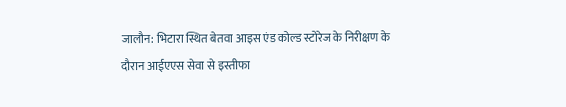जालौन: भिटारा स्थित बेतवा आइस एंड कोल्ड स्टोरेज के निरीक्षण के दौरान आईएएस सेवा से इस्तीफा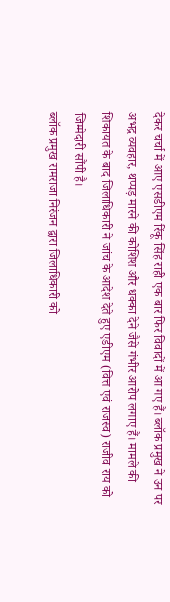देकर चर्चा में आए एसडीएम रिंकू सिंह राही एक बार फिर विवादों में आ गए हैं। ब्लॉक प्रमुख ने उन पर अभद्र व्यवहार, थप्पड़ मारने की कोशिश और धक्का देने जैसे गंभीर आरोप लगाए हैं। मामले की शिकायत के बाद जिलाधिकारी ने जांच के आदेश देते हुए एडीएम (वित्त एवं राजस्व) राजीव राय को जिम्मेदारी सौंपी है।
ब्लॉक प्रमुख रामराजा निरंजन द्वारा जिलाधिकारी को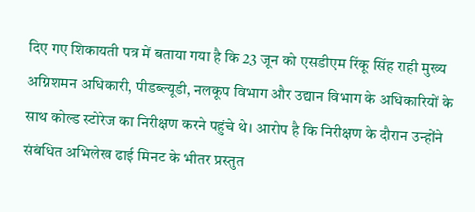दिए गए शिकायती पत्र में बताया गया है कि 23 जून को एसडीएम रिंकू सिंह राही मुख्य अग्निशमन अधिकारी, पीडब्ल्यूडी, नलकूप विभाग और उद्यान विभाग के अधिकारियों के साथ कोल्ड स्टोरेज का निरीक्षण करने पहुंचे थे। आरोप है कि निरीक्षण के दौरान उन्होंने संबंधित अभिलेख ढाई मिनट के भीतर प्रस्तुत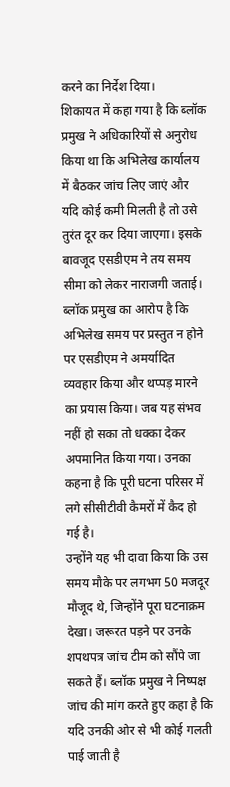करने का निर्देश दिया।
शिकायत में कहा गया है कि ब्लॉक प्रमुख ने अधिकारियों से अनुरोध किया था कि अभिलेख कार्यालय में बैठकर जांच लिए जाएं और यदि कोई कमी मिलती है तो उसे तुरंत दूर कर दिया जाएगा। इसके बावजूद एसडीएम ने तय समय सीमा को लेकर नाराजगी जताई।
ब्लॉक प्रमुख का आरोप है कि अभिलेख समय पर प्रस्तुत न होने पर एसडीएम ने अमर्यादित व्यवहार किया और थप्पड़ मारने का प्रयास किया। जब यह संभव नहीं हो सका तो धक्का देकर अपमानित किया गया। उनका कहना है कि पूरी घटना परिसर में लगे सीसीटीवी कैमरों में कैद हो गई है।
उन्होंने यह भी दावा किया कि उस समय मौके पर लगभग 50 मजदूर मौजूद थे, जिन्होंने पूरा घटनाक्रम देखा। जरूरत पड़ने पर उनके शपथपत्र जांच टीम को सौंपे जा सकते हैं। ब्लॉक प्रमुख ने निष्पक्ष जांच की मांग करते हुए कहा है कि यदि उनकी ओर से भी कोई गलती पाई जाती है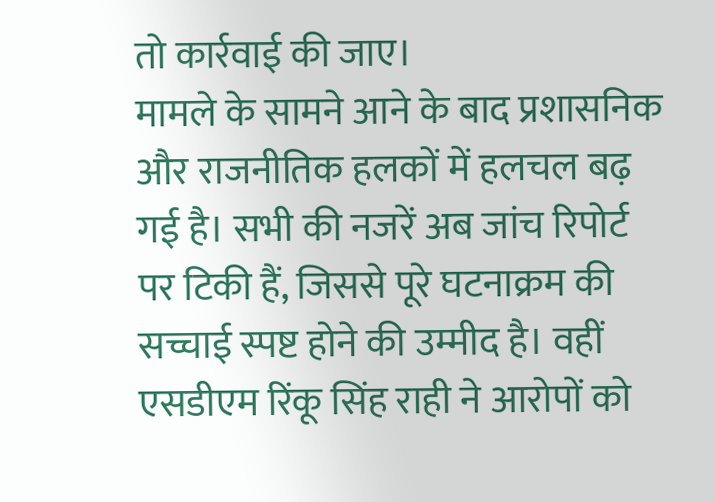तो कार्रवाई की जाए।
मामले के सामने आने के बाद प्रशासनिक और राजनीतिक हलकों में हलचल बढ़ गई है। सभी की नजरें अब जांच रिपोर्ट पर टिकी हैं, जिससे पूरे घटनाक्रम की सच्चाई स्पष्ट होने की उम्मीद है। वहीं एसडीएम रिंकू सिंह राही ने आरोपों को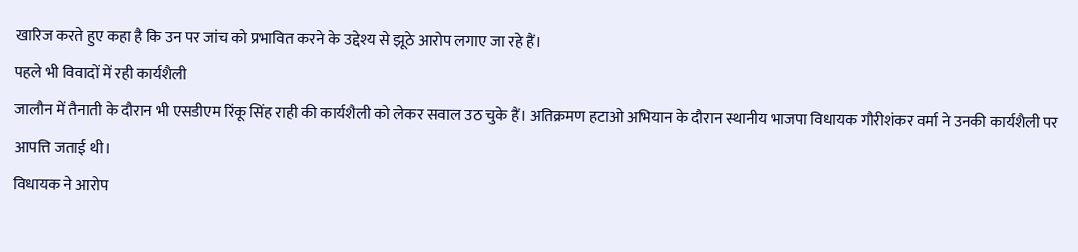खारिज करते हुए कहा है कि उन पर जांच को प्रभावित करने के उद्देश्य से झूठे आरोप लगाए जा रहे हैं।
पहले भी विवादों में रही कार्यशैली
जालौन में तैनाती के दौरान भी एसडीएम रिंकू सिंह राही की कार्यशैली को लेकर सवाल उठ चुके हैं। अतिक्रमण हटाओ अभियान के दौरान स्थानीय भाजपा विधायक गौरीशंकर वर्मा ने उनकी कार्यशैली पर आपत्ति जताई थी।
विधायक ने आरोप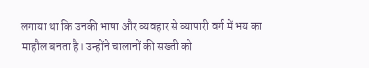लगाया था कि उनकी भाषा और व्यवहार से व्यापारी वर्ग में भय का माहौल बनता है। उन्होंने चालानों की सख्ती को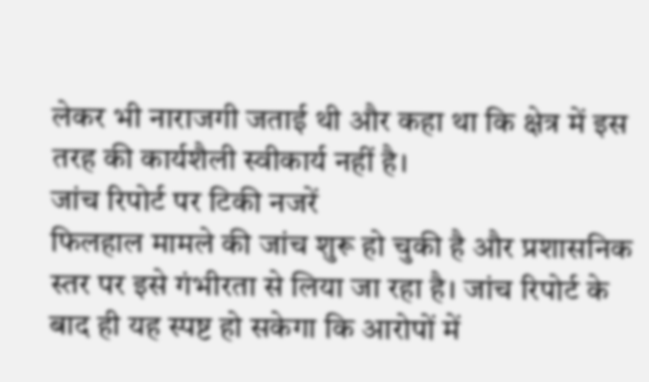लेकर भी नाराजगी जताई थी और कहा था कि क्षेत्र में इस तरह की कार्यशैली स्वीकार्य नहीं है।
जांच रिपोर्ट पर टिकी नजरें
फिलहाल मामले की जांच शुरू हो चुकी है और प्रशासनिक स्तर पर इसे गंभीरता से लिया जा रहा है। जांच रिपोर्ट के बाद ही यह स्पष्ट हो सकेगा कि आरोपों में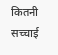कितनी सच्चाई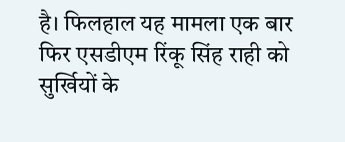है। फिलहाल यह मामला एक बार फिर एसडीएम रिंकू सिंह राही को सुर्खियों के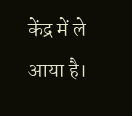केंद्र में ले आया है।